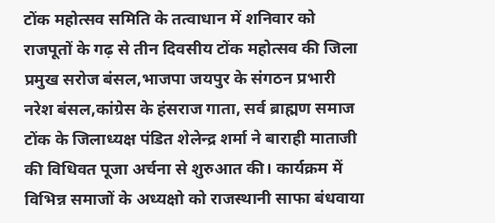टोंक महोत्सव समिति के तत्वाधान में शनिवार को राजपूतों के गढ़ से तीन दिवसीय टोंक महोत्सव की जिला प्रमुख सरोज बंसल,भाजपा जयपुर के संगठन प्रभारी नरेश बंसल,कांग्रेस के हंसराज गाता, सर्व ब्राह्मण समाज टोंक के जिलाध्यक्ष पंडित शेलेन्द्र शर्मा ने बाराही माताजी की विधिवत पूजा अर्चना से शुरुआत की। कार्यक्रम में विभिन्न समाजों के अध्यक्षो को राजस्थानी साफा बंधवाया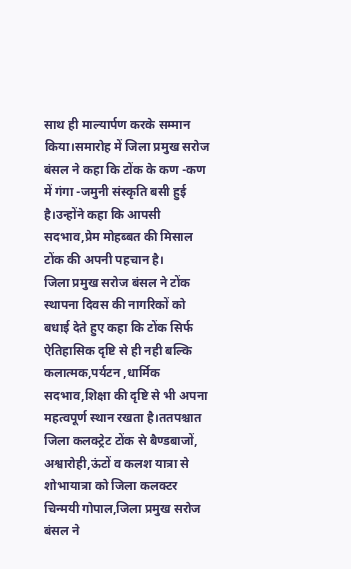साथ ही माल्यार्पण करके सम्मान किया।समारोह में जिला प्रमुख सरोज बंसल ने कहा कि टोंक के कण -कण में गंगा -जमुनी संस्कृति बसी हुई है।उन्होंने कहा कि आपसी सदभाव,प्रेम मोहब्बत की मिसाल टोंक की अपनी पहचान है।
जिला प्रमुख सरोज बंसल ने टोंक स्थापना दिवस की नागरिकों को बधाई देते हुए कहा कि टोंक सिर्फ ऐतिहासिक दृष्टि से ही नही बल्कि कलात्मक,पर्यटन ,धार्मिक सदभाव,शिक्षा की दृष्टि से भी अपना महत्वपूर्ण स्थान रखता है।ततपश्चात जिला कलक्ट्रेट टोंक से बैण्डबाजों, अश्वारोही,ऊंटों व कलश यात्रा से शोभायात्रा को जिला कलक्टर चिन्मयी गोपाल,जिला प्रमुख सरोज बंसल ने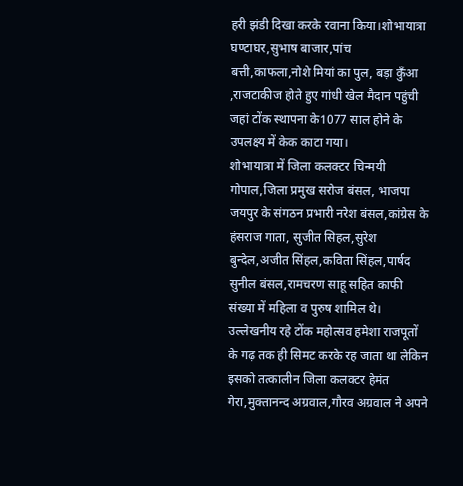हरी झंडी दिखा करके रवाना किया।शोभायात्रा घण्टाघर,सुभाष बाजार,पांच बत्ती,काफला,नोशे मियां का पुल, बड़ा कुँआ ,राजटाकीज होते हुए गांधी खेल मैदान पहुंची जहां टोंक स्थापना के1077 साल होने के उपलक्ष्य में केक काटा गया।
शोभायात्रा में जिला कलक्टर चिन्मयी गोपाल,जिला प्रमुख सरोज बंसल, भाजपा जयपुर के संगठन प्रभारी नरेश बंसल,कांग्रेस के हंसराज गाता, सुजीत सिहल,सुरेश बुन्देल,अजीत सिंहल,कविता सिंहल,पार्षद सुनील बंसल,रामचरण साहू सहित काफी संख्या में महिला व पुरुष शामिल थे। उल्लेखनीय रहे टोंक महोत्सव हमेशा राजपूतों के गढ़ तक ही सिमट करके रह जाता था लेकिन इसको तत्कालीन जिला कलक्टर हेमंत गेरा,मुक्तानन्द अग्रवाल,गौरव अग्रवाल ने अपने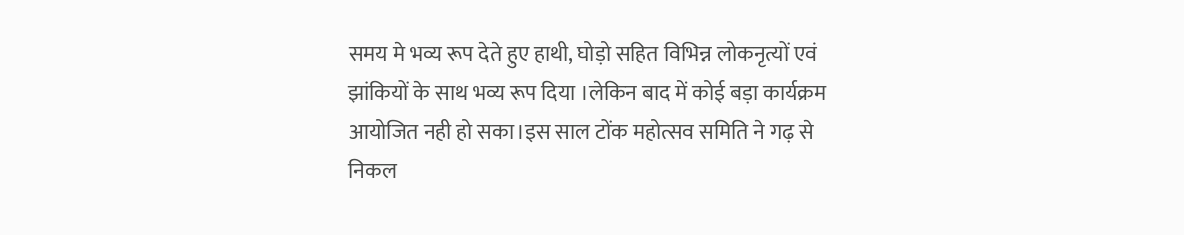समय मे भव्य रूप देते हुए हाथी, घोड़ो सहित विभिन्न लोकनृत्यों एवं झांकियों के साथ भव्य रूप दिया ।लेकिन बाद में कोई बड़ा कार्यक्रम आयोजित नही हो सका।इस साल टोंक महोत्सव समिति ने गढ़ से निकल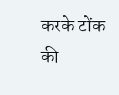करके टोंक की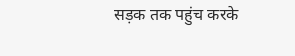सड़क तक पहुंच करके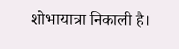शोभायात्रा निकाली है।